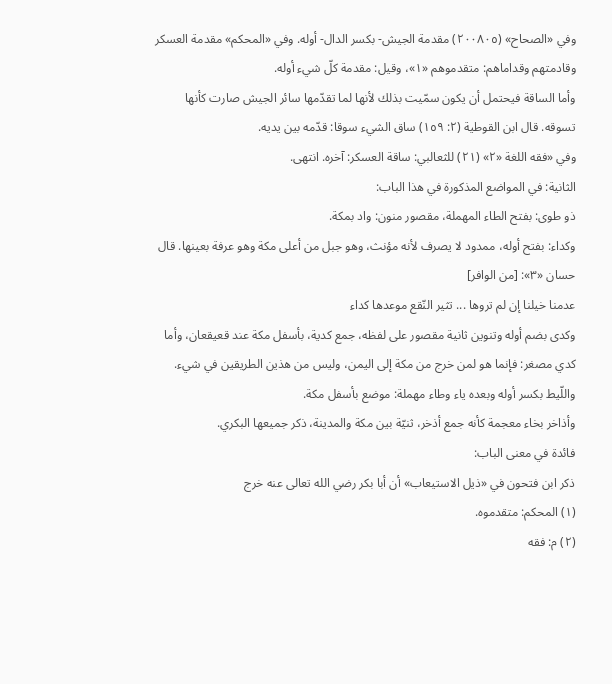وفي «الصحاح» (٢٠٠٨٠٥) مقدمة الجيش- بكسر الدال- أوله. وفي «المحكم» مقدمة العسكر وقادمتهم وقداماهم: متقدموهم «١»، وقيل: مقدمة كلّ شيء أوله.
وأما الساقة فيحتمل أن يكون سمّيت بذلك لأنها لما تقدّمها سائر الجيش صارت كأنها تسوقه. قال ابن القوطية (٢: ١٥٩) ساق الشيء سوقا: قدّمه بين يديه.
وفي «فقه اللغة «٢» (٢١) للثعالبي: ساقة العسكر: آخره. انتهى.
الثانية: في المواضع المذكورة في هذا الباب:
ذو طوى: بفتح الطاء المهملة، مقصور منون: واد بمكة.
وكداء: بفتح أوله، ممدود لا يصرف لأنه مؤنث، وهو جبل من أعلى مكة وهو عرفة بعينها. قال حسان «٣»: [من الوافر]
عدمنا خيلنا إن لم تروها ... تثير النّقع موعدها كداء
وكدى بضم أوله وتنوين ثانية مقصور على لفظه، جمع كدية، بأسفل مكة عند قعيقعان، وأما كدي مصغر: فإنما هو لمن خرج من مكة إلى اليمن، وليس من هذين الطريقين في شيء.
واللّيط بكسر أوله وبعده ياء وطاء مهملة: موضع بأسفل مكة.
وأذاخر بخاء معجمة كأنه جمع أذخر، ثنيّة بين مكة والمدينة، ذكر جميعها البكري.
فائدة في معنى الباب:
ذكر ابن فتحون في «ذيل الاستيعاب» أن أبا بكر رضي الله تعالى عنه خرج
(١) المحكم: متقدموه.
(٢) م: فقه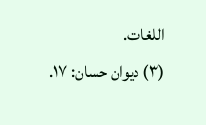اللغات.
(٣) ديوان حسان: ١٧.